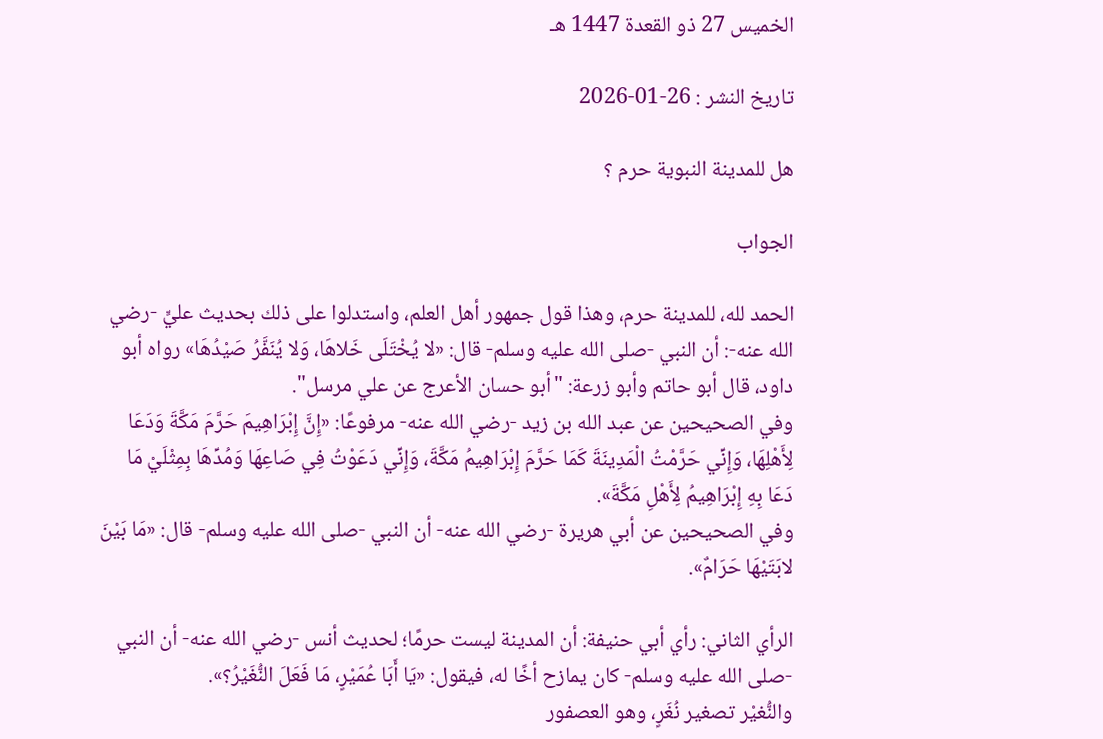الخميس 27 ذو القعدة 1447 هـ

تاريخ النشر : 26-01-2026

هل للمدينة النبوية حرم ؟

الجواب

الحمد لله، للمدينة حرم، وهذا قول جمهور أهل العلم، واستدلوا على ذلك بحديث عليٍّ -رضي الله عنه-: أن النبي -صلى الله عليه وسلم- قال: «لا يُخْتَلَى خَلاهَا، وَلا يُنَفَّرُ صَيْدُهَا» رواه أبو داود، قال أبو حاتم وأبو زرعة: "أبو حسان الأعرج عن علي مرسل".
وفي الصحيحين عن عبد الله بن زيد -رضي الله عنه- مرفوعًا: «إِنَّ إِبْرَاهِيمَ حَرَّمَ مَكَّةَ وَدَعَا لِأَهْلِهَا، وَإِنِّي حَرَّمْتُ الْمَدِينَةَ كَمَا حَرَّمَ إِبْرَاهِيمُ مَكَّةَ، وَإِنِّي دَعَوْتُ فِي صَاعِهَا وَمُدِّهَا بِمِثْلَيْ مَا دَعَا بِهِ إِبْرَاهِيمُ لِأَهْلِ مَكَّةَ».
وفي الصحيحين عن أبي هريرة -رضي الله عنه- أن النبي -صلى الله عليه وسلم- قال: «مَا بَيْنَ لابَتَيْهَا حَرَامٌ».

الرأي الثاني: رأي أبي حنيفة: أن المدينة ليست حرمًا؛ لحديث أنس -رضي الله عنه- أن النبي -صلى الله عليه وسلم- كان يمازح أخًا له، فيقول: «يَا أَبَا عُمَيْرٍ، مَا فَعَلَ النُّغَيْرُ؟».
والنُّغيْر تصغير نُغَرٍ، وهو العصفور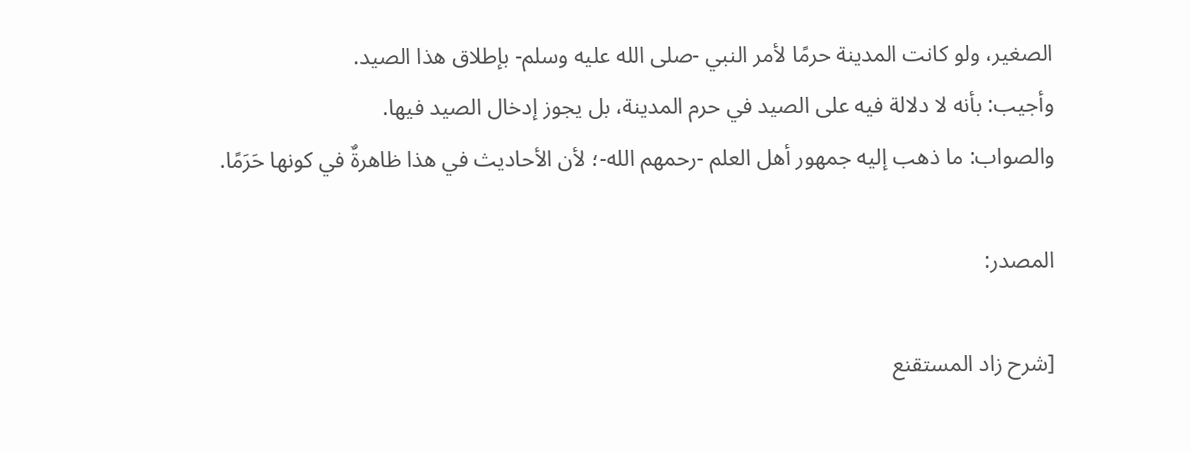الصغير، ولو كانت المدينة حرمًا لأمر النبي -صلى الله عليه وسلم- بإطلاق هذا الصيد.
وأجيب: بأنه لا دلالة فيه على الصيد في حرم المدينة، بل يجوز إدخال الصيد فيها.
والصواب: ما ذهب إليه جمهور أهل العلم -رحمهم الله-؛ لأن الأحاديث في هذا ظاهرةٌ في كونها حَرَمًا.

المصدر:

[شرح زاد المستقنع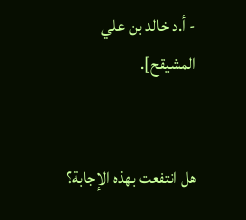- أ.د خالد بن علي المشيقح].


هل انتفعت بهذه الإجابة؟